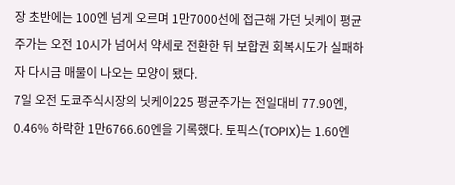장 초반에는 100엔 넘게 오르며 1만7000선에 접근해 가던 닛케이 평균주가는 오전 10시가 넘어서 약세로 전환한 뒤 보합권 회복시도가 실패하자 다시금 매물이 나오는 모양이 됐다.
7일 오전 도쿄주식시장의 닛케이225 평균주가는 전일대비 77.90엔, 0.46% 하락한 1만6766.60엔을 기록했다. 토픽스(TOPIX)는 1.60엔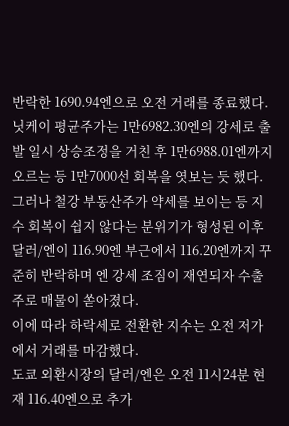반락한 1690.94엔으로 오전 거래를 종료했다.
닛케이 평균주가는 1만6982.30엔의 강세로 출발 일시 상승조정을 거친 후 1만6988.01엔까지 오르는 등 1만7000선 회복을 엿보는 듯 했다.
그러나 철강 부동산주가 약세를 보이는 등 지수 회복이 쉽지 않다는 분위기가 형성된 이후 달러/엔이 116.90엔 부근에서 116.20엔까지 꾸준히 반락하며 엔 강세 조짐이 재연되자 수출주로 매물이 쏟아졌다.
이에 따라 하락세로 전환한 지수는 오전 저가에서 거래를 마감했다.
도쿄 외환시장의 달러/엔은 오전 11시24분 현재 116.40엔으로 추가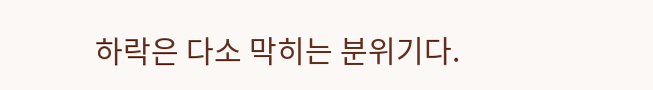하락은 다소 막히는 분위기다.